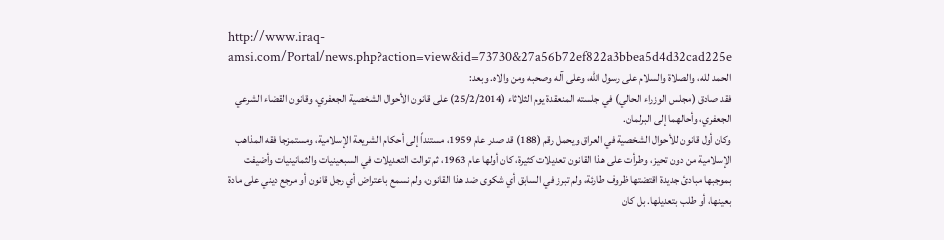http://www.iraq-amsi.com/Portal/news.php?action=view&id=73730&27a56b72ef822a3bbea5d4d32cad225e
الحمد لله، والصلاة والسلام على رسول الله، وعلى آله وصحبه ومن والاه. وبعد:
فقد صادق (مجلس الوزراء الحالي) في جلسته المنعقدة يوم الثلاثاء (25/2/2014) على قانون الأحوال الشخصية الجعفري، وقانون القضاء الشرعي الجعفري، وأحالهما إلى البرلمان.
وكان أول قانون للأحوال الشخصية في العراق ويحمل رقم (188) قد صدر عام 1959، مستنداً إلى أحكام الشريعة الإسلامية، ومستمزجا فقه المذاهب الإسلامية من دون تحيز، وطرأت على هذا القانون تعديلات كثيرة، كان أولها عام 1963، ثم توالت التعديلات في السبعينيات والثمانينيات وأضيفت بموجبها مبادئ جديدة اقتضتها ظروف طارئة، ولم تبرز في السابق أي شكوى ضد هذا القانون، ولم نسمع باعتراض أي رجل قانون أو مرجع ديني على مادة بعينها، أو طلب بتعديلها. بل كان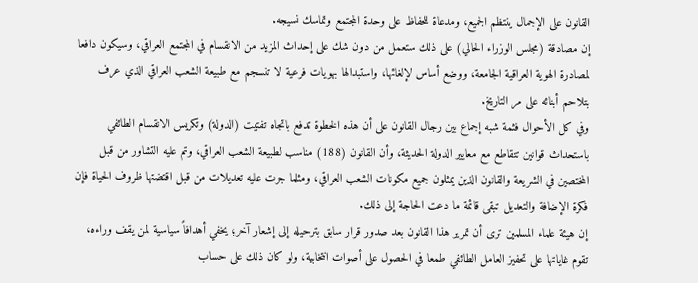القانون على الإجمال ينتظم الجميع، ومدعاة للحفاظ على وحدة المجتمع وتماسك نسيجه.
إن مصادقة (مجلس الوزراء الحالي) على ذلك ستعمل من دون شك على إحداث المزيد من الانقسام في المجتمع العراقي، وسيكون دافعا لمصادرة الهوية العراقية الجامعة، ووضع أساس لإلغائها، واستبدالها بهويات فرعية لا تنسجم مع طبيعة الشعب العراقي الذي عرف بتلاحم أبنائه على مر التاريخ.
وفي كل الأحوال فثمة شبه إجماع بين رجال القانون على أن هذه الخطوة تدفع باتجاه تفتيت (الدولة) وتكريس الانقسام الطائفي باستحداث قوانين تتقاطع مع معايير الدولة الحديثة، وأن القانون (188) مناسب لطبيعة الشعب العراقي، وتم عليه التشاور من قبل المختصين في الشريعة والقانون الذين يمثلون جميع مكونات الشعب العراقي، ومثلما جرت عليه تعديلات من قبل اقتضتها ظروف الحياة فإن فكرة الإضافة والتعديل تبقى قائمة ما دعت الحاجة إلى ذلك.
إن هيئة علماء المسلمين ترى أن تمرير هذا القانون بعد صدور قرار سابق بترحيله إلى إشعار آخر؛ يخفي أهدافاً سياسية لمن يقف وراءه، تقوم غاياتها على تحفيز العامل الطائفي طمعا في الحصول على أصوات انتخابية، ولو كان ذلك على حساب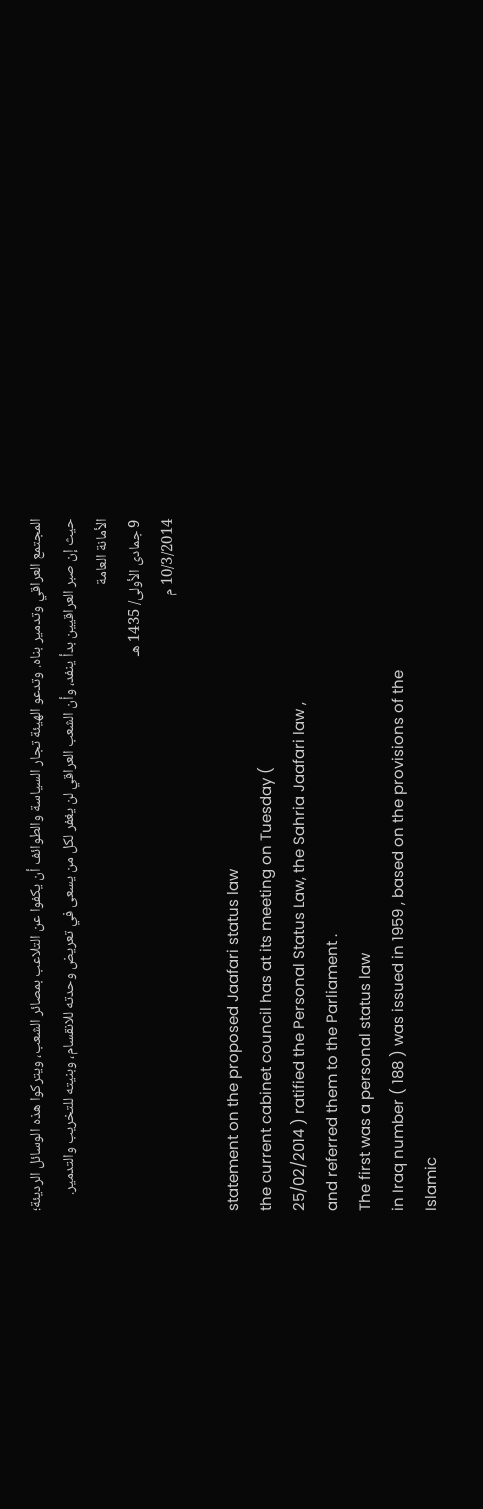المجتمع العراقي وتدمير بناه. وتدعو الهيئة تجار السياسة والطوائف أن يكفوا عن التلاعب بمصائر الشعب، ويتركوا هذه الوسائل الرديئة؛ حيث إن صبر العراقيين بدأ ينفد، وأن الشعب العراقي لن يغفر لكل من يسعى في تعريض وحدته للانقسام، وبنيته للتخريب والتدمير.
الأمانة العامة
9 جمادى الأولى/ 1435 هـ
10/3/2014 م

statement on the proposed Jaafari status law
the current cabinet council has at its meeting on Tuesday (
25/02/2014 ) ratified the Personal Status Law, the Sahria Jaafari law ,
and referred them to the Parliament .
The first was a personal status law
in Iraq number ( 188 ) was issued in 1959 , based on the provisions of the
Islamic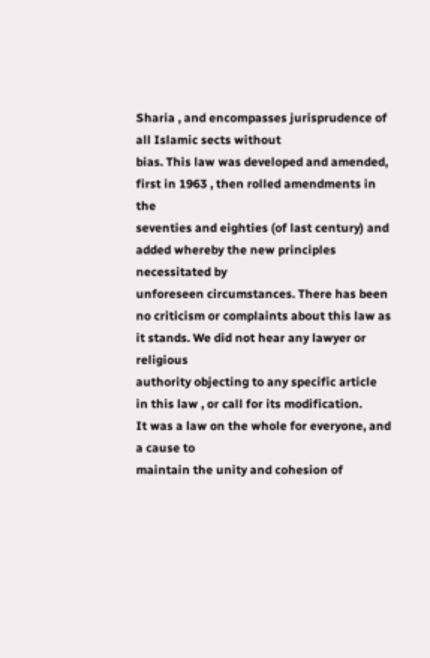Sharia , and encompasses jurisprudence of all Islamic sects without
bias. This law was developed and amended, first in 1963 , then rolled amendments in the
seventies and eighties (of last century) and added whereby the new principles necessitated by
unforeseen circumstances. There has been
no criticism or complaints about this law as it stands. We did not hear any lawyer or religious
authority objecting to any specific article in this law , or call for its modification.
It was a law on the whole for everyone, and a cause to
maintain the unity and cohesion of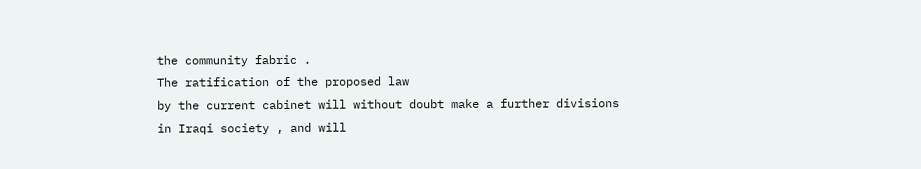the community fabric .
The ratification of the proposed law
by the current cabinet will without doubt make a further divisions
in Iraqi society , and will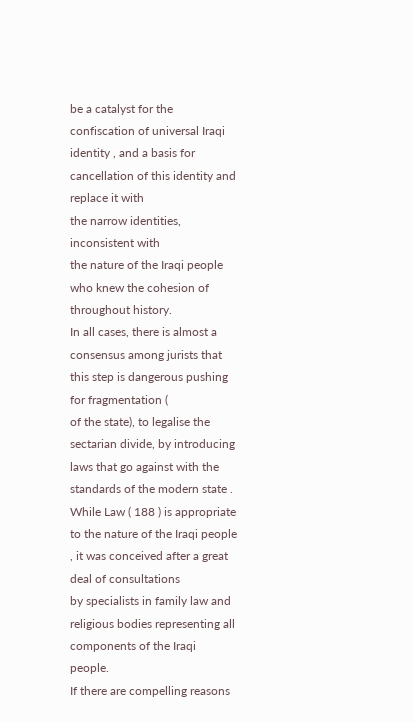be a catalyst for the confiscation of universal Iraqi
identity , and a basis for cancellation of this identity and replace it with
the narrow identities, inconsistent with
the nature of the Iraqi people who knew the cohesion of throughout history.
In all cases, there is almost a
consensus among jurists that this step is dangerous pushing for fragmentation (
of the state), to legalise the sectarian divide, by introducing laws that go against with the standards of the modern state .
While Law ( 188 ) is appropriate
to the nature of the Iraqi people , it was conceived after a great deal of consultations
by specialists in family law and religious bodies representing all components of the Iraqi
people.
If there are compelling reasons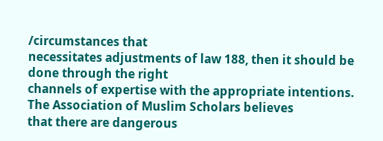/circumstances that
necessitates adjustments of law 188, then it should be done through the right
channels of expertise with the appropriate intentions.
The Association of Muslim Scholars believes
that there are dangerous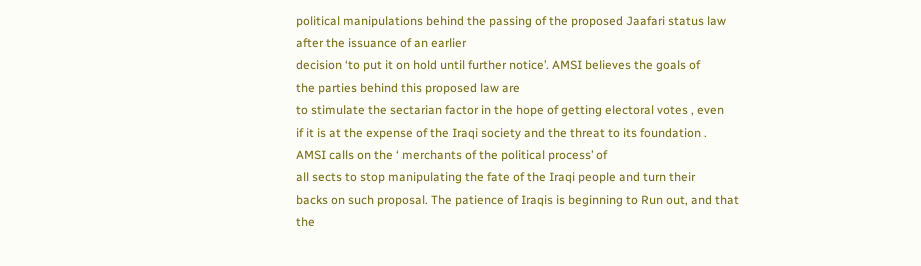political manipulations behind the passing of the proposed Jaafari status law
after the issuance of an earlier
decision ‘to put it on hold until further notice’. AMSI believes the goals of
the parties behind this proposed law are
to stimulate the sectarian factor in the hope of getting electoral votes , even
if it is at the expense of the Iraqi society and the threat to its foundation .
AMSI calls on the ‘ merchants of the political process’ of
all sects to stop manipulating the fate of the Iraqi people and turn their
backs on such proposal. The patience of Iraqis is beginning to Run out, and that the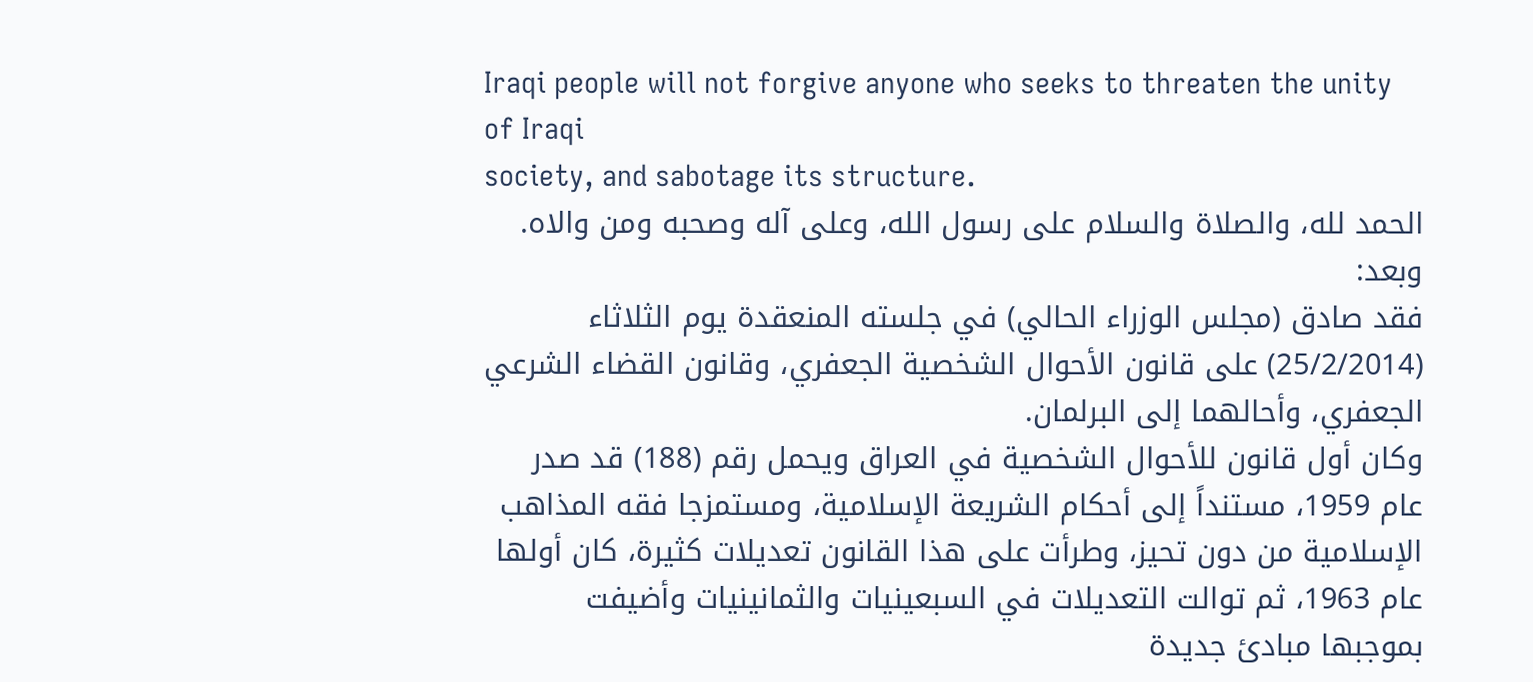Iraqi people will not forgive anyone who seeks to threaten the unity of Iraqi
society, and sabotage its structure.
الحمد لله، والصلاة والسلام على رسول الله، وعلى آله وصحبه ومن والاه. وبعد:
فقد صادق (مجلس الوزراء الحالي) في جلسته المنعقدة يوم الثلاثاء (25/2/2014) على قانون الأحوال الشخصية الجعفري، وقانون القضاء الشرعي الجعفري، وأحالهما إلى البرلمان.
وكان أول قانون للأحوال الشخصية في العراق ويحمل رقم (188) قد صدر عام 1959، مستنداً إلى أحكام الشريعة الإسلامية، ومستمزجا فقه المذاهب الإسلامية من دون تحيز، وطرأت على هذا القانون تعديلات كثيرة، كان أولها عام 1963، ثم توالت التعديلات في السبعينيات والثمانينيات وأضيفت بموجبها مبادئ جديدة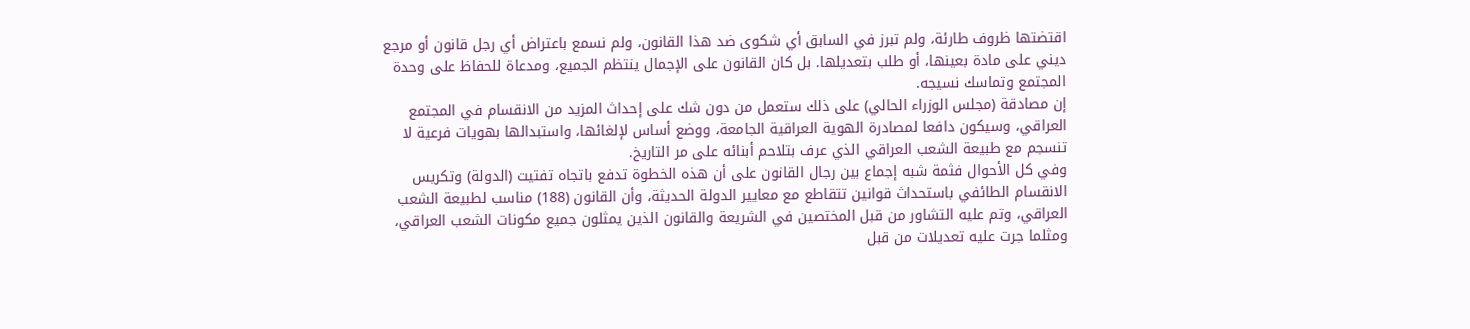اقتضتها ظروف طارئة، ولم تبرز في السابق أي شكوى ضد هذا القانون، ولم نسمع باعتراض أي رجل قانون أو مرجع ديني على مادة بعينها، أو طلب بتعديلها. بل كان القانون على الإجمال ينتظم الجميع، ومدعاة للحفاظ على وحدة المجتمع وتماسك نسيجه.
إن مصادقة (مجلس الوزراء الحالي) على ذلك ستعمل من دون شك على إحداث المزيد من الانقسام في المجتمع العراقي، وسيكون دافعا لمصادرة الهوية العراقية الجامعة، ووضع أساس لإلغائها، واستبدالها بهويات فرعية لا تنسجم مع طبيعة الشعب العراقي الذي عرف بتلاحم أبنائه على مر التاريخ.
وفي كل الأحوال فثمة شبه إجماع بين رجال القانون على أن هذه الخطوة تدفع باتجاه تفتيت (الدولة) وتكريس الانقسام الطائفي باستحداث قوانين تتقاطع مع معايير الدولة الحديثة، وأن القانون (188) مناسب لطبيعة الشعب العراقي، وتم عليه التشاور من قبل المختصين في الشريعة والقانون الذين يمثلون جميع مكونات الشعب العراقي، ومثلما جرت عليه تعديلات من قبل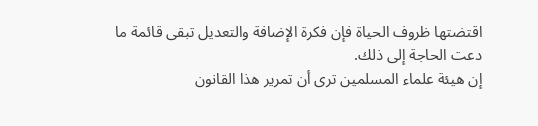اقتضتها ظروف الحياة فإن فكرة الإضافة والتعديل تبقى قائمة ما دعت الحاجة إلى ذلك.
إن هيئة علماء المسلمين ترى أن تمرير هذا القانون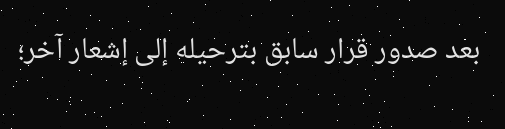بعد صدور قرار سابق بترحيله إلى إشعار آخر؛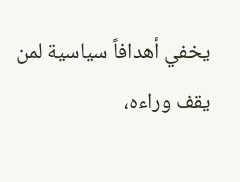يخفي أهدافاً سياسية لمن يقف وراءه،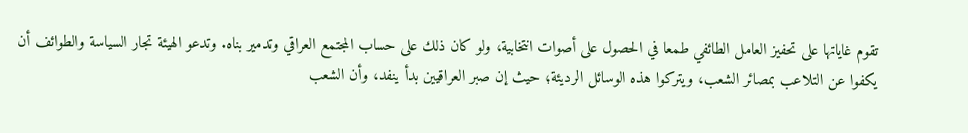تقوم غاياتها على تحفيز العامل الطائفي طمعا في الحصول على أصوات انتخابية، ولو كان ذلك على حساب المجتمع العراقي وتدمير بناه. وتدعو الهيئة تجار السياسة والطوائف أن يكفوا عن التلاعب بمصائر الشعب، ويتركوا هذه الوسائل الرديئة؛ حيث إن صبر العراقيين بدأ ينفد، وأن الشعب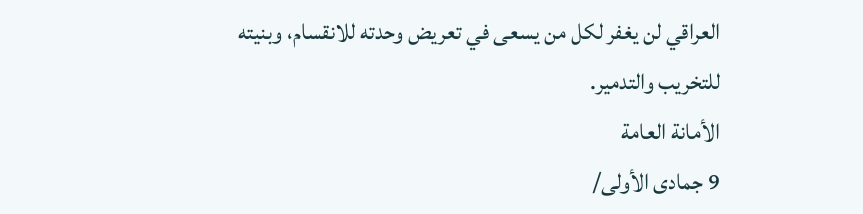العراقي لن يغفر لكل من يسعى في تعريض وحدته للانقسام، وبنيته للتخريب والتدمير.
الأمانة العامة
9 جمادى الأولى/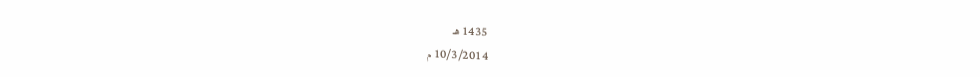1435 هـ
10/3/2014 م